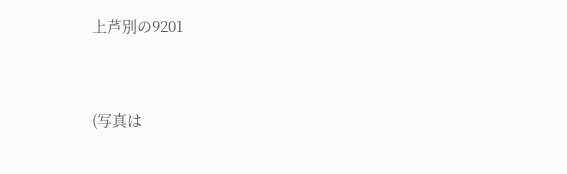上芦別の9201



(写真は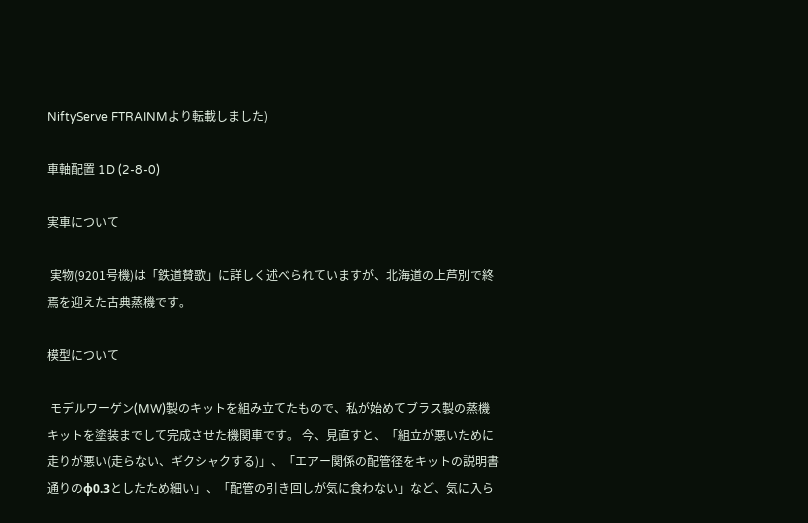NiftyServe FTRAINMより転載しました)

車軸配置 1D (2-8-0)

実車について

 実物(9201号機)は「鉄道賛歌」に詳しく述べられていますが、北海道の上芦別で終焉を迎えた古典蒸機です。

模型について

 モデルワーゲン(MW)製のキットを組み立てたもので、私が始めてブラス製の蒸機キットを塗装までして完成させた機関車です。 今、見直すと、「組立が悪いために走りが悪い(走らない、ギクシャクする)」、「エアー関係の配管径をキットの説明書通りのφ0.3としたため細い」、「配管の引き回しが気に食わない」など、気に入ら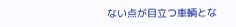ない点が目立つ車輌とな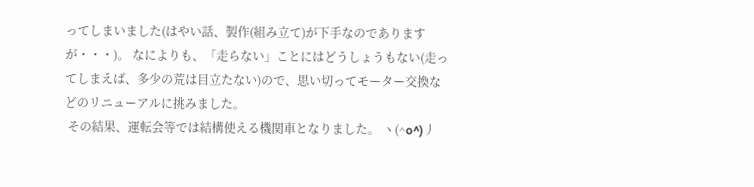ってしまいました(はやい話、製作(組み立て)が下手なのでありますが・・・)。 なによりも、「走らない」ことにはどうしょうもない(走ってしまえば、多少の荒は目立たない)ので、思い切ってモーター交換などのリニューアルに挑みました。
 その結果、運転会等では結構使える機関車となりました。 ヽ(^o^)丿